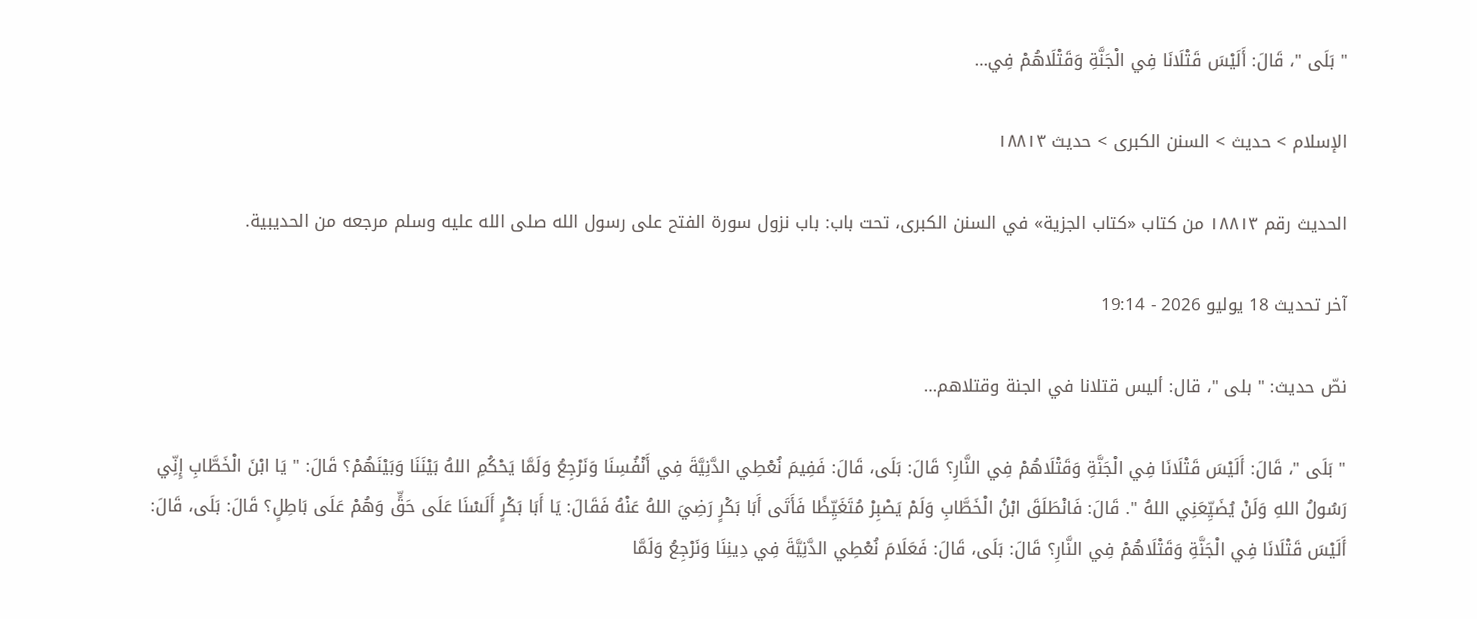" بَلَى "، قَالَ: أَلَيْسَ قَتْلَانَا فِي الْجَنَّةِ وَقَتْلَاهُمْ فِي…

الإسلام > حديث > السنن الكبرى > حديث ١٨٨١٣

الحديث رقم ١٨٨١٣ من كتاب «كتاب الجزية» في السنن الكبرى، تحت باب: باب نزول سورة الفتح على رسول الله صلى الله عليه وسلم مرجعه من الحديبية.

آخر تحديث 18 يوليو 2026 - 19:14

نصّ حديث: " بلى "، قال: أليس قتلانا في الجنة وقتلاهم…

" بَلَى "، قَالَ: أَلَيْسَ قَتْلَانَا فِي الْجَنَّةِ وَقَتْلَاهُمْ فِي النَّارِ؟ قَالَ: بَلَى، قَالَ: فَفِيمَ نُعْطِي الدَّنِيَّةَ فِي أَنْفُسِنَا وَنَرْجِعُ وَلَمَّا يَحْكُمِ اللهُ بَيْنَنَا وَبَيْنَهُمْ؟ قَالَ: " يَا ابْنَ الْخَطَّابِ إِنِّي رَسُولُ اللهِ وَلَنْ يُضَيِّعَنِي اللهُ ". قَالَ: فَانْطَلَقَ ابْنُ الْخَطَّابِ وَلَمْ يَصْبِرْ مُتَغَيِّظًا فَأَتَى أَبَا بَكْرٍ رَضِيَ اللهُ عَنْهُ فَقَالَ: يَا أَبَا بَكْرٍ أَلَسْنَا عَلَى حَقٍّ وَهُمْ عَلَى بَاطِلٍ؟ قَالَ: بَلَى، قَالَ: أَلَيْسَ قَتْلَانَا فِي الْجَنَّةِ وَقَتْلَاهُمْ فِي النَّارِ؟ قَالَ: بَلَى، قَالَ: فَعَلَامَ نُعْطِي الدَّنِيَّةَ فِي دِينِنَا وَنَرْجِعُ وَلَمَّا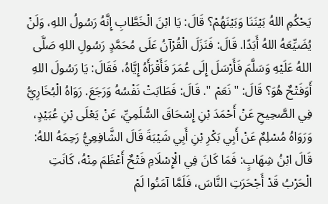يَحْكُمِ اللهُ بَيْنَنَا وَبَيْنَهُمْ؟ قَالَ: يَا ابْنَ الْخَطَّابِ إِنَّهُ رَسُولُ اللهِ، وَلَنْ يُضَيِّعَهُ اللهُ أَبَدًا. قَالَ: فَنَزَلَ الْقُرْآنُ عَلَى مُحَمَّدٍ رَسُولِ اللهِ صَلَّى اللهُ عَلَيْهِ وَسَلَّمَ فَأَرْسَلَ إِلَى عُمَرَ فَأَقْرَأَهُ إِيَّاهُ، فَقَالَ: يَا رَسُولَ اللهِ أَوَفَتْحٌ هُوَ؟ قَالَ: " نَعَمْ ". قَالَ: فَطَابَتْ نَفْسُهُ وَرَجَعَ. رَوَاهُ الْبُخَارِيُّ فِي الصَّحِيحِ عَنْ أَحْمَدَ بْنِ إِسْحَاقَ السُّلَمِيِّ، عَنْ يَعْلَى بْنِ عُبَيْدٍ، وَرَوَاهُ مُسْلِمٌ عَنْ أَبِي بَكْرِ بْنِ أَبِي شَيْبَةَ قَالَ الشَّافِعِيُّ رَحِمَهُ اللهُ: قَالَ ابْنُ شِهَابٍ: فَمَا كَانَ فِي الْإِسْلَامِ فَتْحٌ أَعْظَمَ مِنْهُ، كَانَتِ الْحَرْبُ قَدْ أَجْحَرَتِ النَّاسَ، فَلَمَّا آمَنُوا لَمْ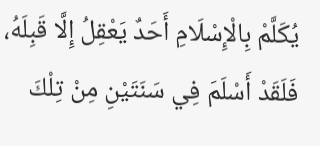يُكَلَّمْ بِالْإِسْلَامِ أَحَدٌ يَعْقِلُ إِلَّا قَبِلَهُ، فَلَقَدْ أَسْلَمَ فِي سَنَتَيْنِ مِنْ تِلْكَ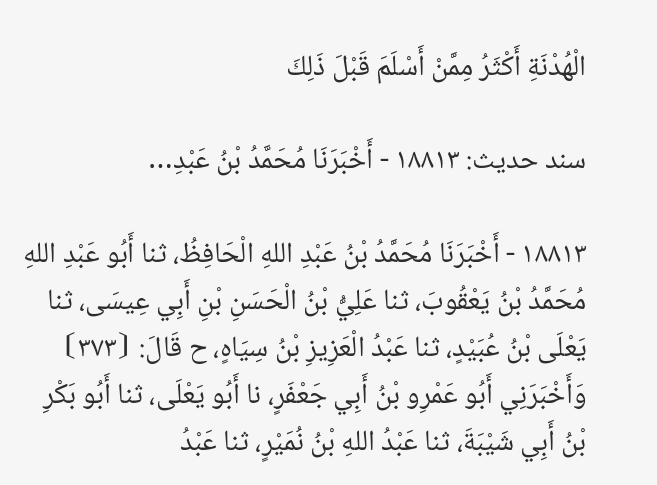الْهُدْنَةِ أَكْثَرُ مِمَّنْ أَسْلَمَ قَبْلَ ذَلِكَ

سند حديث: ١٨٨١٣ - أَخْبَرَنَا مُحَمَّدُ بْنُ عَبْدِ…

١٨٨١٣ - أَخْبَرَنَا مُحَمَّدُ بْنُ عَبْدِ اللهِ الْحَافِظُ، ثنا أَبُو عَبْدِ اللهِ مُحَمَّدُ بْنُ يَعْقُوبَ، ثنا عَلِيُّ بْنُ الْحَسَنِ بْنِ أَبِي عِيسَى، ثنا يَعْلَى بْنُ عُبَيْدٍ، ثنا عَبْدُ الْعَزِيزِ بْنُ سِيَاهٍ، ح قَالَ: ⦗٣٧٣⦘ وَأَخْبَرَنِي أَبُو عَمْرِو بْنُ أَبِي جَعْفَرٍ، نا أَبُو يَعْلَى، ثنا أَبُو بَكْرِ بْنُ أَبِي شَيْبَةَ، ثنا عَبْدُ اللهِ بْنُ نُمَيْرٍ، ثنا عَبْدُ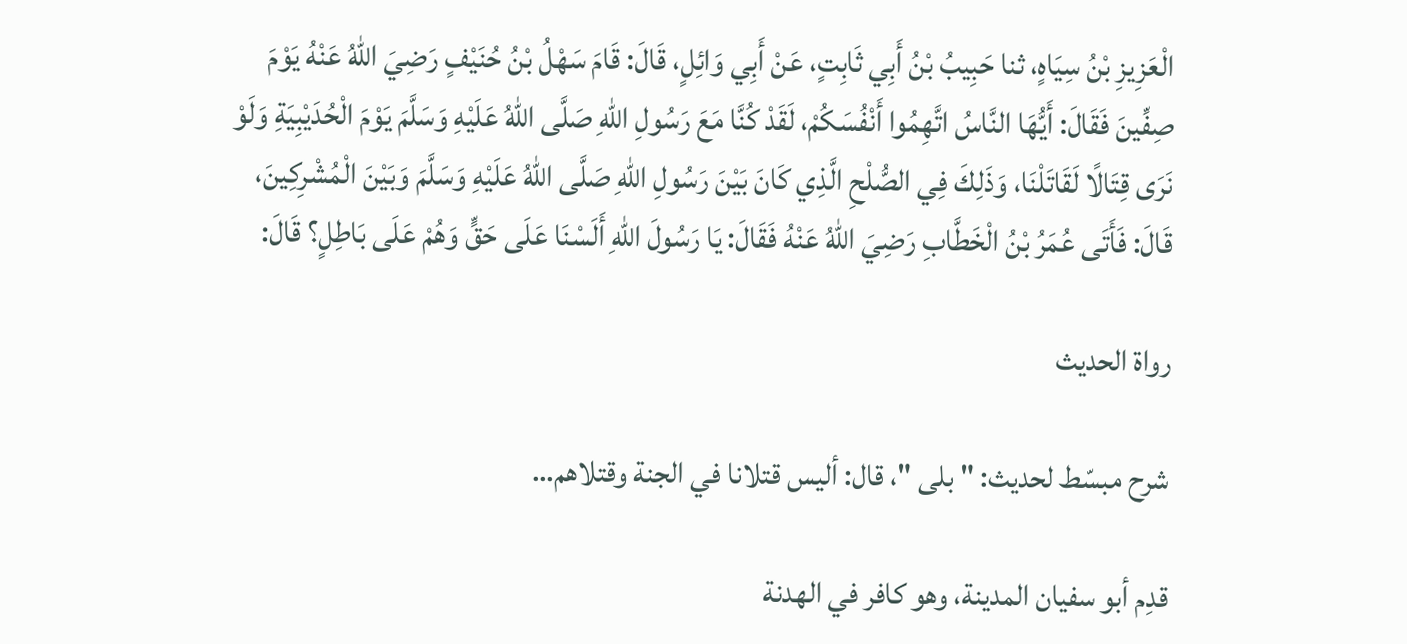الْعَزِيزِ بْنُ سِيَاهٍ، ثنا حَبِيبُ بْنُ أَبِي ثَابِتٍ، عَنْ أَبِي وَائِلٍ، قَالَ: قَامَ سَهْلُ بْنُ حُنَيْفٍ رَضِيَ اللهُ عَنْهُ يَوْمَ صِفِّينَ فَقَالَ: أَيُّهَا النَّاسُ اتَّهِمُوا أَنْفُسَكُمْ، لَقَدْ كُنَّا مَعَ رَسُولِ اللهِ صَلَّى اللهُ عَلَيْهِ وَسَلَّمَ يَوْمَ الْحُدَيْبِيَةِ وَلَوْ نَرَى قِتَالًا لَقَاتَلْنَا، وَذَلِكَ فِي الصُّلْحِ الَّذِي كَانَ بَيْنَ رَسُولِ اللهِ صَلَّى اللهُ عَلَيْهِ وَسَلَّمَ وَبَيْنَ الْمُشْرِكِينَ، قَالَ: فَأَتَى عُمَرُ بْنُ الْخَطَّابِ رَضِيَ اللهُ عَنْهُ فَقَالَ: يَا رَسُولَ اللهِ أَلَسْنَا عَلَى حَقٍّ وَهُمْ عَلَى بَاطِلٍ؟ قَالَ:

رواة الحديث

شرح مبسّط لحديث: " بلى "، قال: أليس قتلانا في الجنة وقتلاهم…

قدِم أبو سفيان المدينة، وهو كافر في الهدنة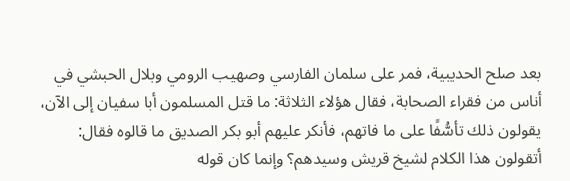بعد صلح الحديبية، فمر على سلمان الفارسي وصهيب الرومي وبلال الحبشي في أناس من فقراء الصحابة، فقال هؤلاء الثلاثة: ما قتل المسلمون أبا سفيان إلى الآن، يقولون ذلك تأسُّفًا على ما فاتهم، فأنكر عليهم أبو بكر الصديق ما قالوه فقال: أتقولون هذا الكلام لشيخ قريش وسيدهم؟ وإنما كان قوله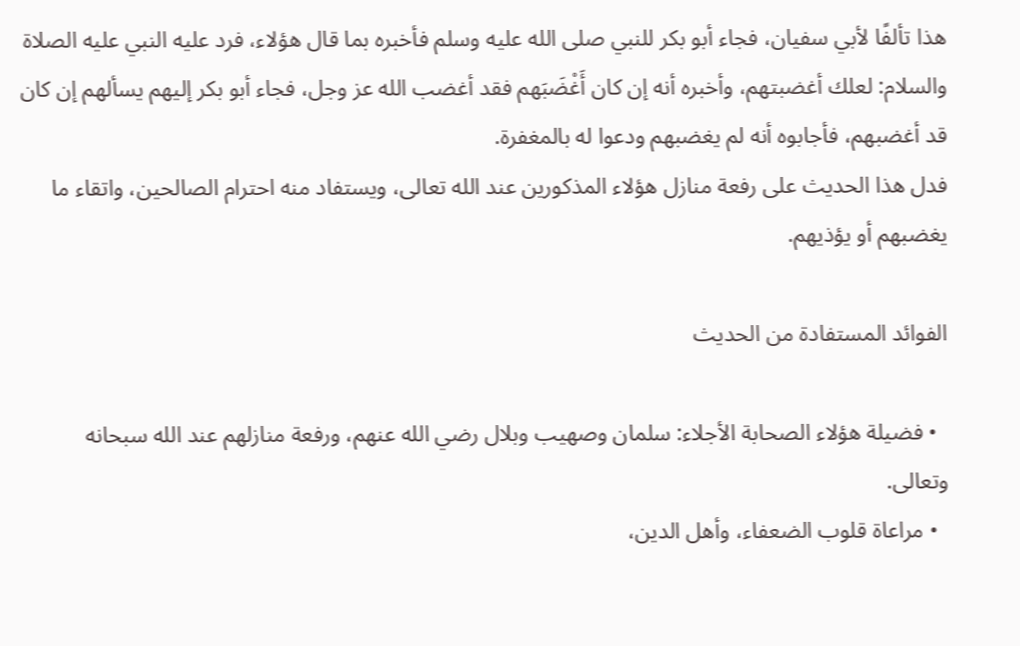هذا تألفًا لأبي سفيان، فجاء أبو بكر للنبي صلى الله عليه وسلم فأخبره بما قال هؤلاء، فرد عليه النبي عليه الصلاة والسلام: لعلك أغضبتهم، وأخبره أنه إن كان أَغْضَبَهم فقد أغضب الله عز وجل، فجاء أبو بكر إليهم يسألهم إن كان قد أغضبهم، فأجابوه أنه لم يغضبهم ودعوا له بالمغفرة.
فدل هذا الحديث على رفعة منازل هؤلاء المذكورين عند الله تعالى، ويستفاد منه احترام الصالحين، واتقاء ما يغضبهم أو يؤذيهم.

الفوائد المستفادة من الحديث

  • فضيلة هؤلاء الصحابة الأجلاء: سلمان وصهيب وبلال رضي الله عنهم، ورفعة منازلهم عند الله سبحانه وتعالى.
  • مراعاة قلوب الضعفاء، وأهل الدين،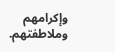وإكرامهم وملاطفتهم.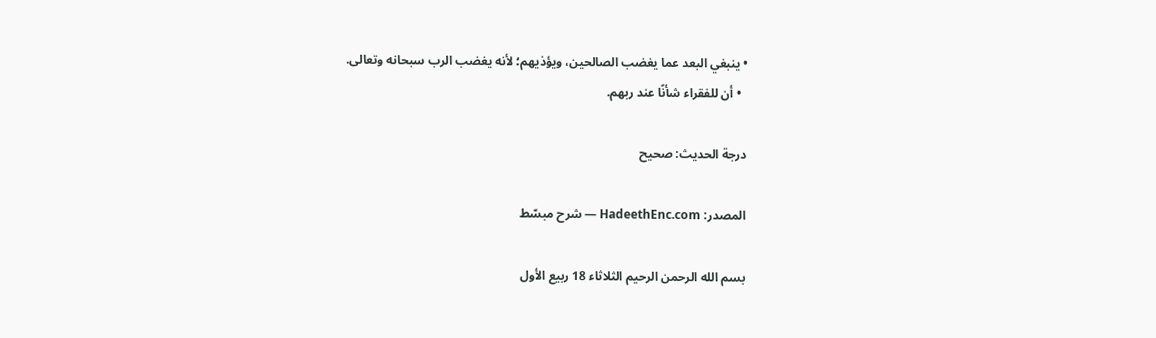• ينبغي البعد عما يغضب الصالحين، ويؤذيهم؛ لأنه يغضب الرب سبحانه وتعالى.
  • أن للفقراء شأنًا عند ربهم.

درجة الحديث: صحيح

المصدر: HadeethEnc.com — شرح مبسّط

بسم الله الرحمن الرحيم الثلاثاء 18 ربيع الأول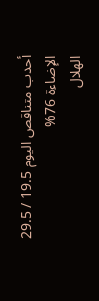أحدب متناقص اليوم 19.5 / 29.5
الإضاءة 76%
الهلال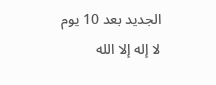الجديد بعد 10 يوم
لا إله إلا الله